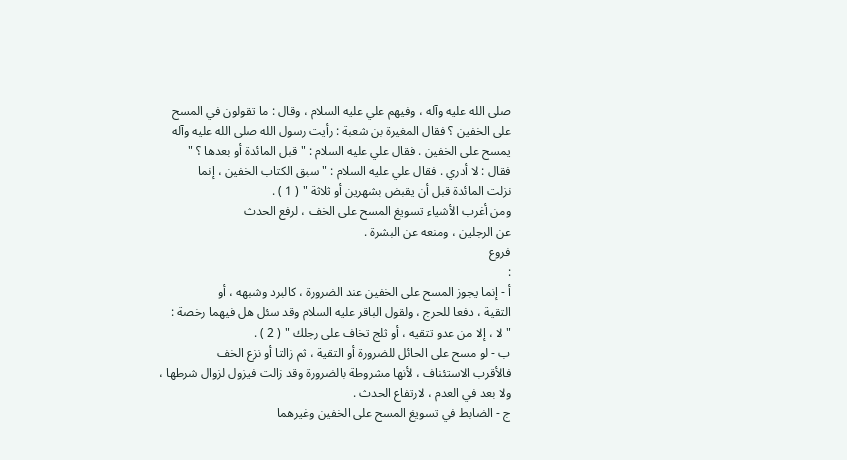صلى الله عليه وآله ، وفيهم علي عليه السلام ، وقال : ما تقولون في المسح
على الخفين ؟ فقال المغيرة بن شعبة : رأيت رسول الله صلى الله عليه وآله
يمسح على الخفين . فقال علي عليه السلام : " قبل المائدة أو بعدها ؟ "
فقال : لا أدري . فقال علي عليه السلام : " سبق الكتاب الخفين ، إنما
نزلت المائدة قبل أن يقبض بشهرين أو ثلاثة " ( 1 ) .
ومن أغرب الأشياء تسويغ المسح على الخف ، لرفع الحدث
عن الرجلين ، ومنعه عن البشرة .
فروع
:
أ - إنما يجوز المسح على الخفين عند الضرورة ، كالبرد وشبهه ، أو
التقية ، دفعا للحرج ، ولقول الباقر عليه السلام وقد سئل هل فيهما رخصة :
" لا ، إلا من عدو تتقيه ، أو ثلج تخاف على رجلك " ( 2 ) .
ب - لو مسح على الحائل للضرورة أو التقية ، ثم زالتا أو نزع الخف
فالأقرب الاستئناف ، لأنها مشروطة بالضرورة وقد زالت فيزول لزوال شرطها ،
ولا بعد في العدم ، لارتفاع الحدث .
ج - الضابط في تسويغ المسح على الخفين وغيرهما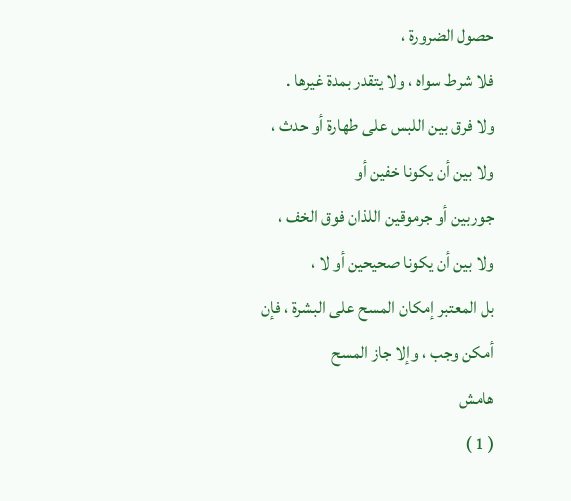حصول الضرورة ،
فلا شرط سواه ، ولا يتقدر بمدة غيرها .
ولا فرق بين اللبس على طهارة أو حدث ، ولا بين أن يكونا خفين أو
جوربين أو جرموقين اللذان فوق الخف ، ولا بين أن يكونا صحيحين أو لا ،
بل المعتبر إمكان المسح على البشرة ، فإن أمكن وجب ، وإلا جاز المسح
هامش
( 1 )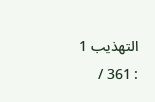التهذيب 1 : 361 /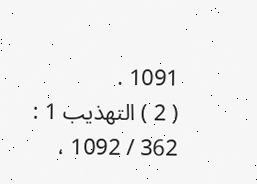1091 .
( 2 ) التهذيب 1 : 362 / 1092 ،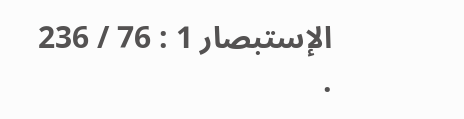الإستبصار 1 : 76 / 236 .